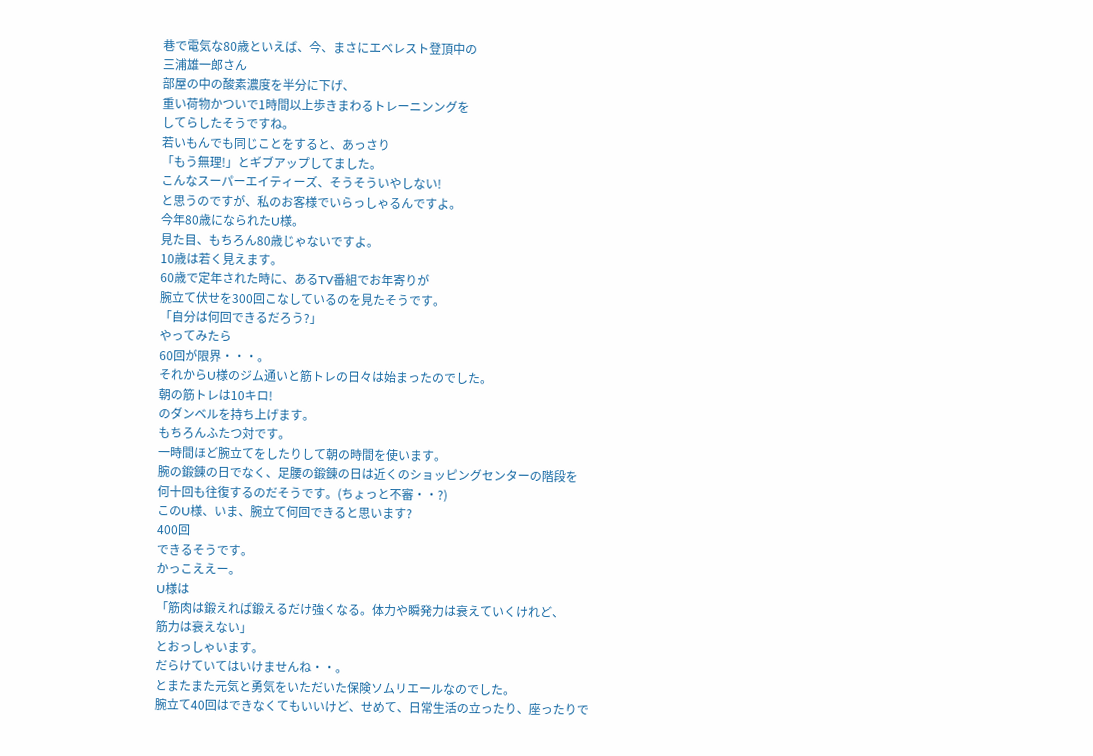巷で電気な80歳といえば、今、まさにエベレスト登頂中の
三浦雄一郎さん
部屋の中の酸素濃度を半分に下げ、
重い荷物かついで1時間以上歩きまわるトレーニンングを
してらしたそうですね。
若いもんでも同じことをすると、あっさり
「もう無理!」とギブアップしてました。
こんなスーパーエイティーズ、そうそういやしない!
と思うのですが、私のお客様でいらっしゃるんですよ。
今年80歳になられたU様。
見た目、もちろん80歳じゃないですよ。
10歳は若く見えます。
60歳で定年された時に、あるTV番組でお年寄りが
腕立て伏せを300回こなしているのを見たそうです。
「自分は何回できるだろう?」
やってみたら
60回が限界・・・。
それからU様のジム通いと筋トレの日々は始まったのでした。
朝の筋トレは10キロ!
のダンベルを持ち上げます。
もちろんふたつ対です。
一時間ほど腕立てをしたりして朝の時間を使います。
腕の鍛錬の日でなく、足腰の鍛錬の日は近くのショッピングセンターの階段を
何十回も往復するのだそうです。(ちょっと不審・・?)
このU様、いま、腕立て何回できると思います?
400回
できるそうです。
かっこええー。
U様は
「筋肉は鍛えれば鍛えるだけ強くなる。体力や瞬発力は衰えていくけれど、
筋力は衰えない」
とおっしゃいます。
だらけていてはいけませんね・・。
とまたまた元気と勇気をいただいた保険ソムリエールなのでした。
腕立て40回はできなくてもいいけど、せめて、日常生活の立ったり、座ったりで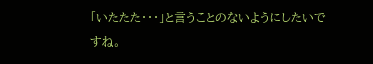「いたたた・・・」と言うことのないようにしたいですね。